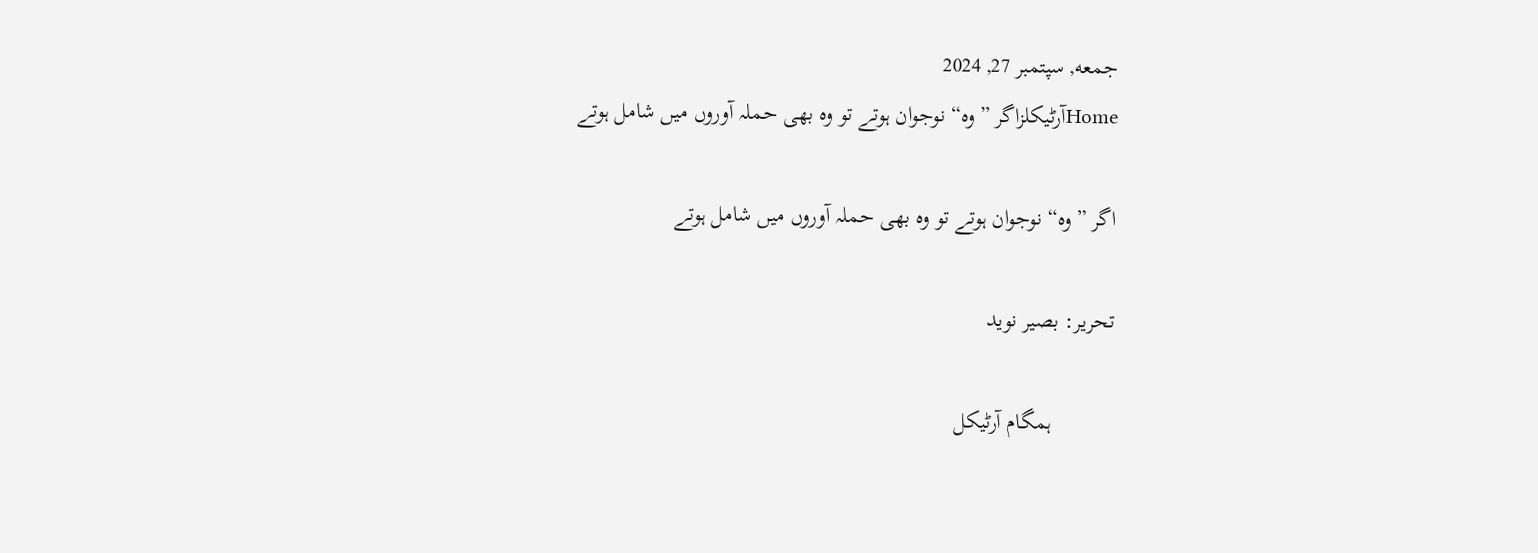جمعه, سپتمبر 27, 2024
Homeآرٹیکلزاگر ”وہ“ نوجوان ہوتے تو وہ بھی حملہ آوروں میں شامل ہوتے

اگر ”وہ“ نوجوان ہوتے تو وہ بھی حملہ آوروں میں شامل ہوتے

تحریر: بصیر نوید

           ہمگام آرٹیکل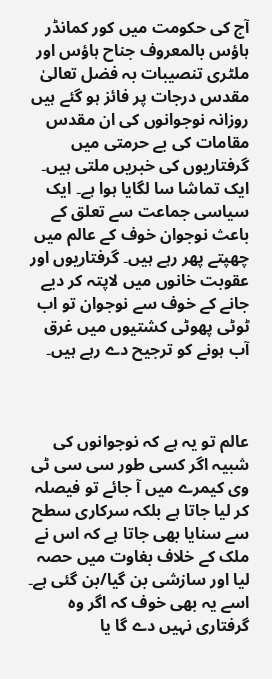آج کی حکومت میں کور کمانڈر ہاؤس بالمعروف جناح ہاؤس اور ملٹری تنصیبات بہ فضل تعالیٰ مقدس درجات پر فائز ہو گئے ہیں روزانہ نوجوانوں کی ان مقدس مقامات کی بے حرمتی میں گرفتاریوں کی خبریں ملتی ہیں۔ ایک تماشا سا لگایا ہوا ہے۔ ایک سیاسی جماعت سے تعلق کے باعث نوجوان خوف کے عالم میں چھپتے پھر رہے ہیں۔ گرفتاریوں اور عقوبت خانوں میں لاپتہ کر دیے جانے کے خوف سے نوجوان تو اب ٹوٹی پھوٹی کشتیوں میں غرق آب ہونے کو ترجیح دے رہے ہیں۔



عالم تو یہ ہے کہ نوجوانوں کی شبیہ اگر کسی طور سی سی ٹی وی کیمرے میں آ جائے تو فیصلہ کر لیا جاتا ہے بلکہ سرکاری سطح سے سنایا بھی جاتا ہے کہ اس نے ملک کے خلاف بغاوت میں حصہ لیا اور سازشی بن گیا/بن گئی ہے۔ اسے یہ بھی خوف کہ اگر وہ گرفتاری نہیں دے گا یا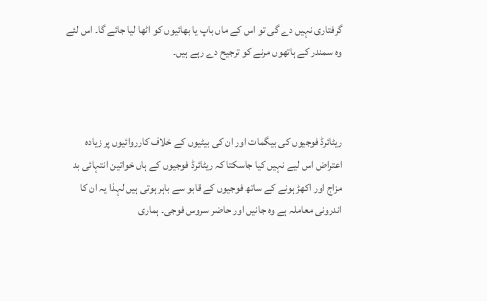گرفتاری نہیں دے گی تو اس کے ماں باپ یا بھائیوں کو اٹھا لیا جائے گا۔ اس لئے وہ سمندر کے ہاتھوں مرنے کو ترجیح دے رہے ہیں۔



ریٹائرڈ فوجیوں کی بیگمات اور ان کی بیٹیوں کے خلاف کارروائیوں پر زیادہ اعتراض اس لیے نہیں کیا جاسکتا کہ ریٹائرڈ فوجیوں کے ہاں خواتین انتہائی بد مزاج اور اکھڑ ہونے کے ساتھ فوجیوں کے قابو سے باہر ہوتی ہیں لہذا یہ ان کا اندرونی معاملہ ہے وہ جانیں اور حاضر سروس فوجی۔ ہماری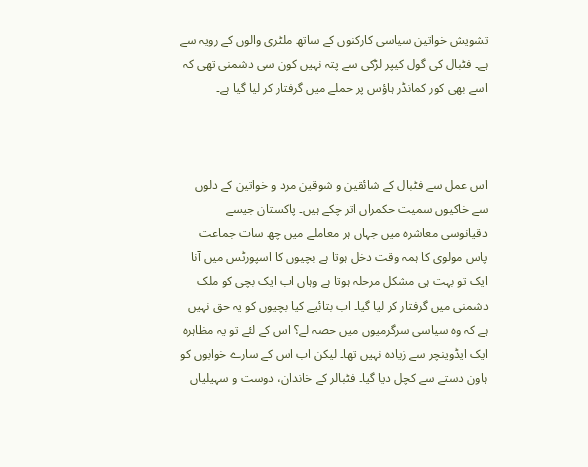تشویش خواتین سیاسی کارکنوں کے ساتھ ملٹری والوں کے رویہ سے ہے۔ فٹبال کی گول کیپر لڑکی سے پتہ نہیں کون سی دشمنی تھی کہ اسے بھی کور کمانڈر ہاؤس پر حملے میں گرفتار کر لیا گیا ہے۔



اس عمل سے فٹبال کے شائقین و شوقین مرد و خواتین کے دلوں سے خاکیوں سمیت حکمراں اتر چکے ہیں۔ پاکستان جیسے دقیانوسی معاشرہ میں جہاں ہر معاملے میں چھ سات جماعت پاس مولوی کا ہمہ وقت دخل ہوتا ہے بچیوں کا اسپورٹس میں آنا ایک تو بہت ہی مشکل مرحلہ ہوتا ہے وہاں اب ایک بچی کو ملک دشمنی میں گرفتار کر لیا گیا۔ اب بتائیے کیا بچیوں کو یہ حق نہیں ہے کہ وہ سیاسی سرگرمیوں میں حصہ لے؟ اس کے لئے تو یہ مظاہرہ ایک ایڈوینچر سے زیادہ نہیں تھا۔ لیکن اب اس کے سارے خوابوں کو ہاون دستے سے کچل دیا گیا۔ فٹبالر کے خاندان، دوست و سہیلیاں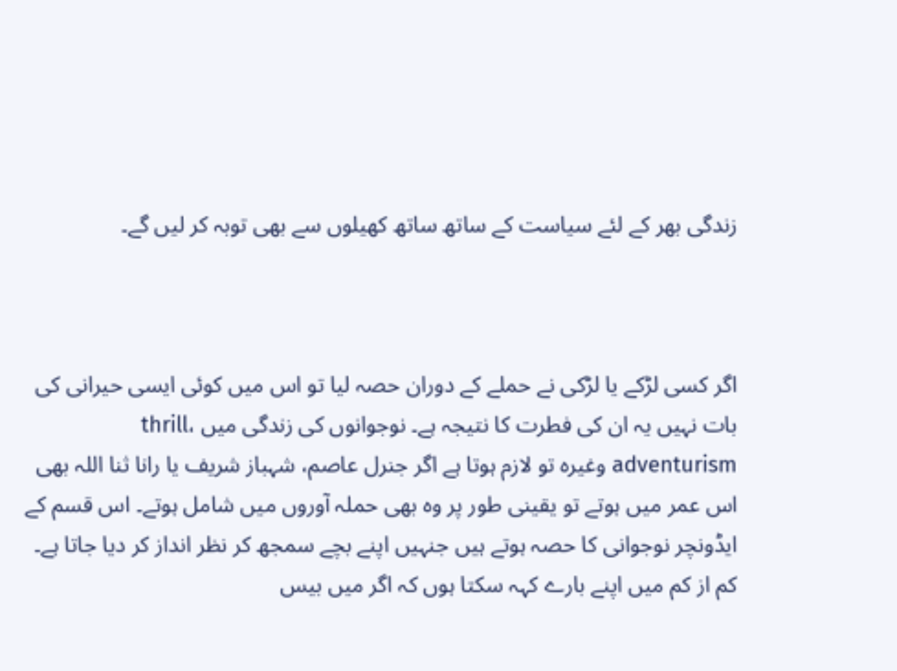زندگی بھر کے لئے سیاست کے ساتھ ساتھ کھیلوں سے بھی توبہ کر لیں گے۔



اگر کسی لڑکے یا لڑکی نے حملے کے دوران حصہ لیا تو اس میں کوئی ایسی حیرانی کی بات نہیں یہ ان کی فطرت کا نتیجہ ہے۔ نوجوانوں کی زندگی میں thrill، adventurism وغیرہ تو لازم ہوتا ہے اگر جنرل عاصم، شہباز شریف یا رانا ثنا اللہ بھی اس عمر میں ہوتے تو یقینی طور پر وہ بھی حملہ آوروں میں شامل ہوتے۔ اس قسم کے ایڈونچر نوجوانی کا حصہ ہوتے ہیں جنہیں اپنے بچے سمجھ کر نظر انداز کر دیا جاتا ہے۔ کم از کم میں اپنے بارے کہہ سکتا ہوں کہ اگر میں بیس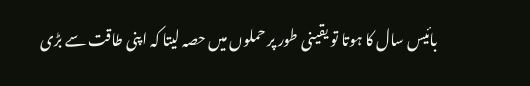بائیس سال کا ہوتا تو یقینی طور پر حملوں میں حصہ لیتا کہ اپنی طاقت سے بڑی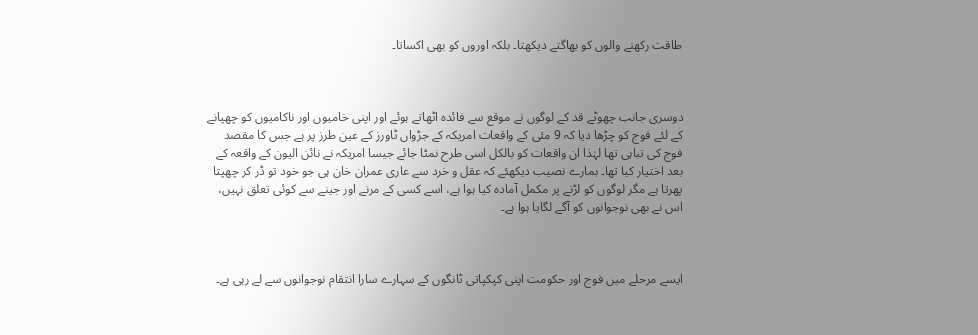طاقت رکھنے والوں کو بھاگتے دیکھتا۔ بلکہ اوروں کو بھی اکساتا۔



دوسری جانب چھوٹے قد کے لوگوں نے موقع سے فائدہ اٹھاتے ہوئے اور اپنی خامیوں اور ناکامیوں کو چھپانے کے لئے فوج کو چڑھا دیا کہ 9 مئی کے واقعات امریکہ کے جڑواں ٹاورز کے عین طرز پر ہے جس کا مقصد فوج کی تباہی تھا لہٰذا ان واقعات کو بالکل اسی طرح نمٹا جائے جیسا امریکہ نے نائن الیون کے واقعہ کے بعد اختیار کیا تھا۔ ہمارے نصیب دیکھئے کہ عقل و خرد سے عاری عمران خان ہی جو خود تو ڈر کر چھپتا پھرتا ہے مگر لوگوں کو لڑنے پر مکمل آمادہ کیا ہوا ہے، اسے کسی کے مرنے اور جینے سے کوئی تعلق نہیں، اس نے بھی نوجوانوں کو آگے لگایا ہوا ہے۔



ایسے مرحلے میں فوج اور حکومت اپنی کپکپاتی ٹانگوں کے سہارے سارا انتقام نوجوانوں سے لے رہی ہے۔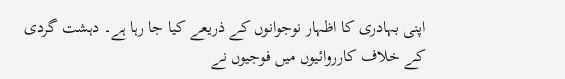اپنی بہادری کا اظہار نوجوانوں کے ذریعے کیا جا رہا ہے۔ دہشت گردی کے خلاف کارروائیوں میں فوجیوں نے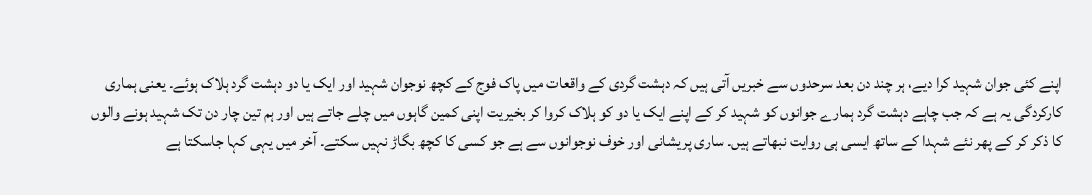اپنے کئی جوان شہید کرا دیے، ہر چند دن بعد سرحدوں سے خبریں آتی ہیں کہ دہشت گردی کے واقعات میں پاک فوج کے کچھ نوجوان شہید اور ایک یا دو دہشت گرد ہلاک ہوئے۔ یعنی ہماری کارکردگی یہ ہے کہ جب چاہے دہشت گرد ہمارے جوانوں کو شہید کر کے اپنے ایک یا دو کو ہلاک کروا کر بخیریت اپنی کمین گاہوں میں چلے جاتے ہیں اور ہم تین چار دن تک شہید ہونے والوں کا ذکر کر کے پھر نئے شہدا کے ساتھ ایسی ہی روایت نبھاتے ہیں۔ ساری پریشانی اور خوف نوجوانوں سے ہے جو کسی کا کچھ بگاڑ نہیں سکتے۔ آخر میں یہی کہا جاسکتا ہے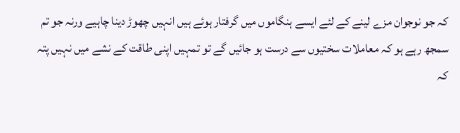کہ جو نوجوان مزے لینے کے لئے ایسے ہنگاموں میں گرفتار ہوئے ہیں انہیں چھوڑ دینا چاہیے ورنہ جو تم سمجھ رہے ہو کہ معاملات سختیوں سے درست ہو جائیں گے تو تمہیں اپنی طاقت کے نشے میں نہیں پتہ کہ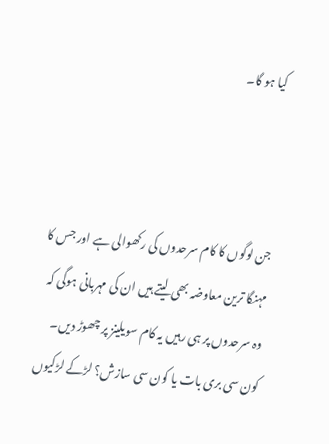کیا ہو گا۔



جن لوگوں کا کام سرحدوں کی رکھوالی ہے اور جس کا مہنگا ترین معاوضہ بھی لیتے ہیں ان کی مہربانی ہوگی کہ وہ سرحدوں پر ہی رہیں یہ کام سویلینز پر چھوڑ دیں۔ کون سی بری بات یا کون سی سازش؟ لڑکے لڑکیوں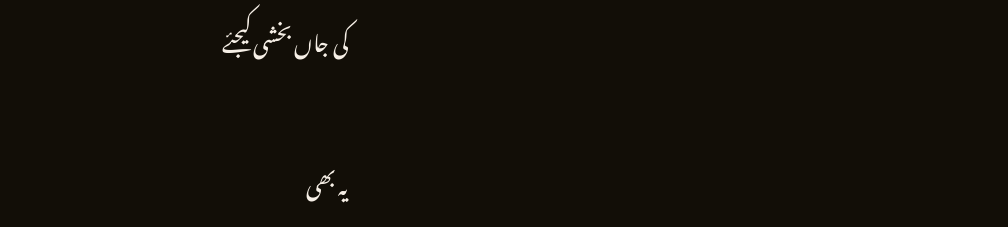کی جاں بخشی کیجئے

یہ بھی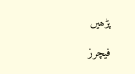پڑھیں

فیچرز